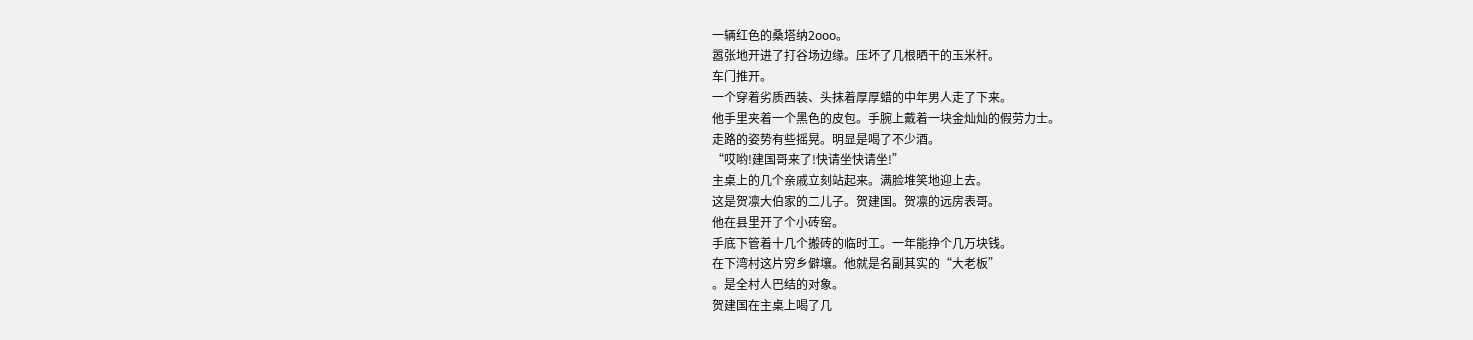一辆红色的桑塔纳2ooo。
嚣张地开进了打谷场边缘。压坏了几根晒干的玉米杆。
车门推开。
一个穿着劣质西装、头抹着厚厚蜡的中年男人走了下来。
他手里夹着一个黑色的皮包。手腕上戴着一块金灿灿的假劳力士。
走路的姿势有些摇晃。明显是喝了不少酒。
“哎哟!建国哥来了!快请坐快请坐!”
主桌上的几个亲戚立刻站起来。满脸堆笑地迎上去。
这是贺凛大伯家的二儿子。贺建国。贺凛的远房表哥。
他在县里开了个小砖窑。
手底下管着十几个搬砖的临时工。一年能挣个几万块钱。
在下湾村这片穷乡僻壤。他就是名副其实的“大老板”
。是全村人巴结的对象。
贺建国在主桌上喝了几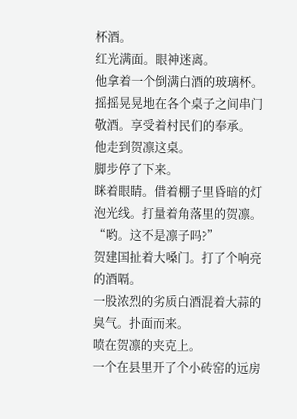杯酒。
红光满面。眼神迷离。
他拿着一个倒满白酒的玻璃杯。摇摇晃晃地在各个桌子之间串门敬酒。享受着村民们的奉承。
他走到贺凛这桌。
脚步停了下来。
眯着眼睛。借着棚子里昏暗的灯泡光线。打量着角落里的贺凛。
“哟。这不是凛子吗?”
贺建国扯着大嗓门。打了个响亮的酒嗝。
一股浓烈的劣质白酒混着大蒜的臭气。扑面而来。
喷在贺凛的夹克上。
一个在县里开了个小砖窑的远房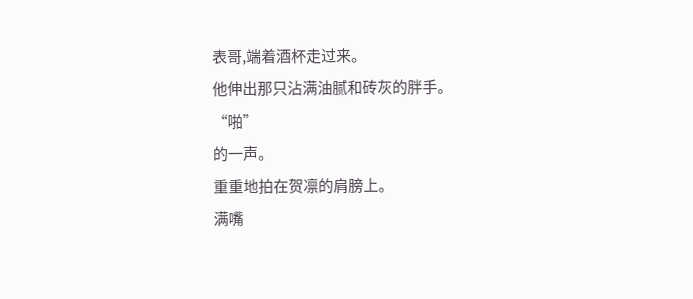表哥,端着酒杯走过来。
他伸出那只沾满油腻和砖灰的胖手。
“啪”
的一声。
重重地拍在贺凛的肩膀上。
满嘴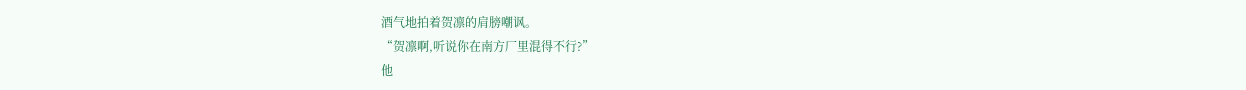酒气地拍着贺凛的肩膀嘲讽。
“贺凛啊,听说你在南方厂里混得不行?”
他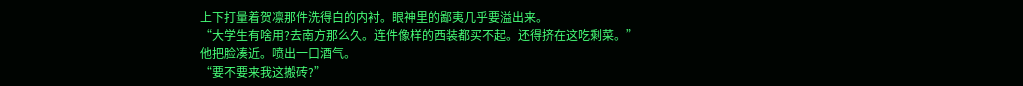上下打量着贺凛那件洗得白的内衬。眼神里的鄙夷几乎要溢出来。
“大学生有啥用?去南方那么久。连件像样的西装都买不起。还得挤在这吃剩菜。”
他把脸凑近。喷出一口酒气。
“要不要来我这搬砖?”